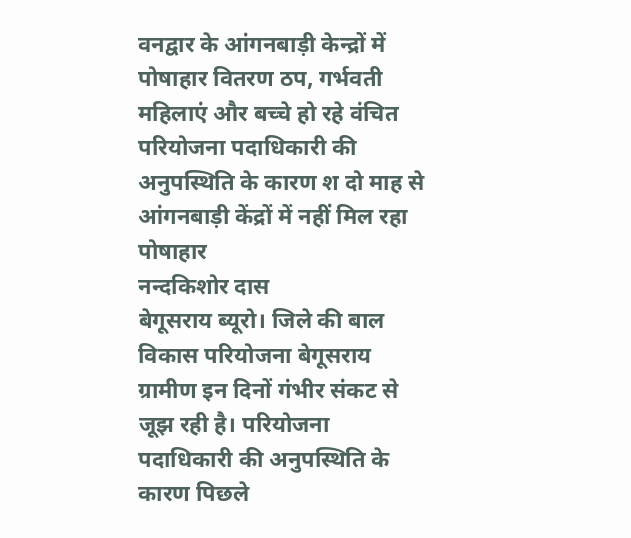वनद्वार के आंगनबाड़ी केन्द्रों में पोषाहार वितरण ठप, गर्भवती महिलाएं और बच्चे हो रहे वंचित
परियोजना पदाधिकारी की अनुपस्थिति के कारण श दो माह से आंगनबाड़ी केंद्रों में नहीं मिल रहा पोषाहार
नन्दकिशोर दास
बेगूसराय ब्यूरो। जिले की बाल विकास परियोजना बेगूसराय ग्रामीण इन दिनों गंभीर संकट से जूझ रही है। परियोजना पदाधिकारी की अनुपस्थिति के कारण पिछले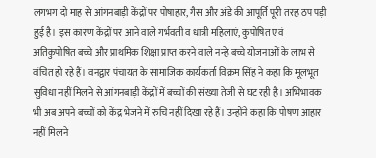लगभग दो माह से आंगनबाड़ी केंद्रों पर पोषाहार, गैस और अंडे की आपूर्ति पूरी तरह ठप पड़ी हुई है। इस कारण केंद्रों पर आने वाले गर्भवती व धात्री महिलाएं, कुपोषित एवं अतिकुपोषित बच्चे और प्राथमिक शिक्षा प्राप्त करने वाले नन्हे बच्चे योजनाओं के लाभ से वंचित हो रहे हैं। वनद्वार पंचायत के सामाजिक कार्यकर्ता विक्रम सिंह ने कहा कि मूलभूत सुविधा नहीं मिलने से आंगनबाड़ी केंद्रों में बच्चों की संख्या तेजी से घट रही है। अभिभावक भी अब अपने बच्चों को केंद्र भेजने में रुचि नहीं दिखा रहे हैं। उन्होंने कहा कि पोषण आहार नहीं मिलने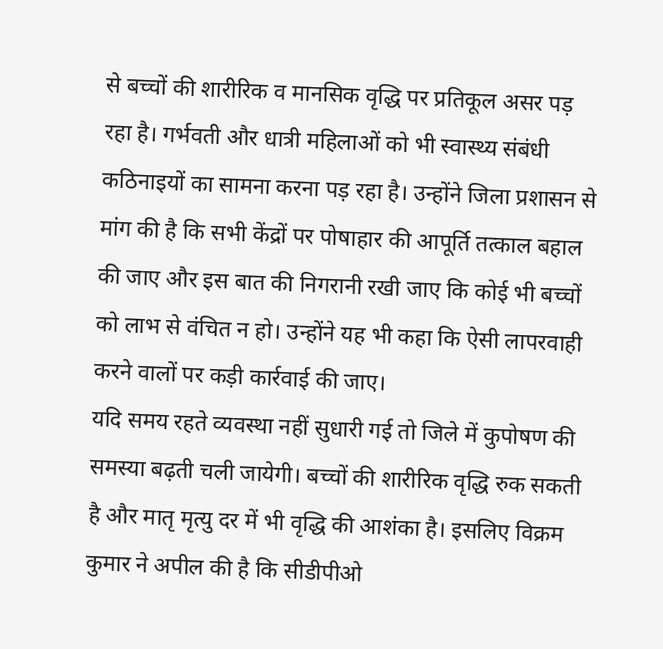से बच्चों की शारीरिक व मानसिक वृद्धि पर प्रतिकूल असर पड़ रहा है। गर्भवती और धात्री महिलाओं को भी स्वास्थ्य संबंधी कठिनाइयों का सामना करना पड़ रहा है। उन्होंने जिला प्रशासन से मांग की है कि सभी केंद्रों पर पोषाहार की आपूर्ति तत्काल बहाल की जाए और इस बात की निगरानी रखी जाए कि कोई भी बच्चों को लाभ से वंचित न हो। उन्होंने यह भी कहा कि ऐसी लापरवाही करने वालों पर कड़ी कार्रवाई की जाए।
यदि समय रहते व्यवस्था नहीं सुधारी गई तो जिले में कुपोषण की समस्या बढ़ती चली जायेगी। बच्चों की शारीरिक वृद्धि रुक सकती है और मातृ मृत्यु दर में भी वृद्धि की आशंका है। इसलिए विक्रम कुमार ने अपील की है कि सीडीपीओ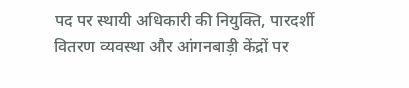पद पर स्थायी अधिकारी की नियुक्ति, पारदर्शी वितरण व्यवस्था और आंगनबाड़ी केंद्रों पर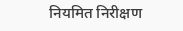नियमित निरीक्षण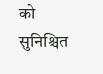को सुनिश्चित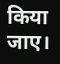किया जाए।